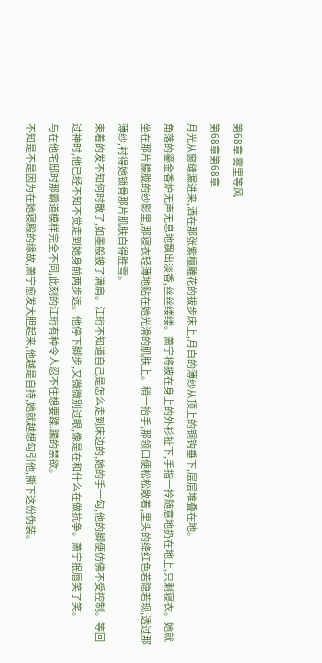第68章 雾里等风
第68章第68章
月光从窗缝漏进来,洒在那张紫檀雕花的拔步床上,月白的薄纱从顶上的铜钩垂下,层层堆叠在地。
角落的鎏金香炉无声无息地飘出淡香,丝丝缕缕。萧宁将披在身上的外衫扯下,手指一拎随意地扔在地上,只剩寝衣。她就坐在那片朦胧的纱影里,那寝衣轻薄地贴在她光滑的肌肤上。稍一抬手,那领口便松松敞着,里头的绛红色若隐若现,透过那薄纱,衬得她锁骨那片肌肤白得胜雪。
束着的发不知何时散了,如墨般披了满肩。江珩不知道自己是怎么走到床边的,她的手一勾,他的脚便仿佛不受控制。等回过神时,他已经不知不觉走到她身前两步远。他停下脚步,又微微别过眼,像是在和什么在做抗争。萧宁抿唇笑了笑。
与在他宅邸时那霸道模样完全不同,此刻的江珩有种令人忍不住想要蹂.躏的禁欲。
不知是不是因为在她寝殿的缘故,萧宁愈发大胆起来,他越是自持,她就越想勾引他,撕下这份伪装。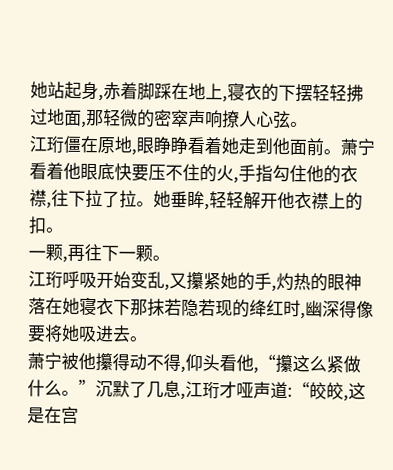她站起身,赤着脚踩在地上,寝衣的下摆轻轻拂过地面,那轻微的密窣声响撩人心弦。
江珩僵在原地,眼睁睁看着她走到他面前。萧宁看着他眼底快要压不住的火,手指勾住他的衣襟,往下拉了拉。她垂眸,轻轻解开他衣襟上的扣。
一颗,再往下一颗。
江珩呼吸开始变乱,又攥紧她的手,灼热的眼神落在她寝衣下那抹若隐若现的绛红时,幽深得像要将她吸进去。
萧宁被他攥得动不得,仰头看他,“攥这么紧做什么。”沉默了几息,江珩才哑声道:“皎皎,这是在宫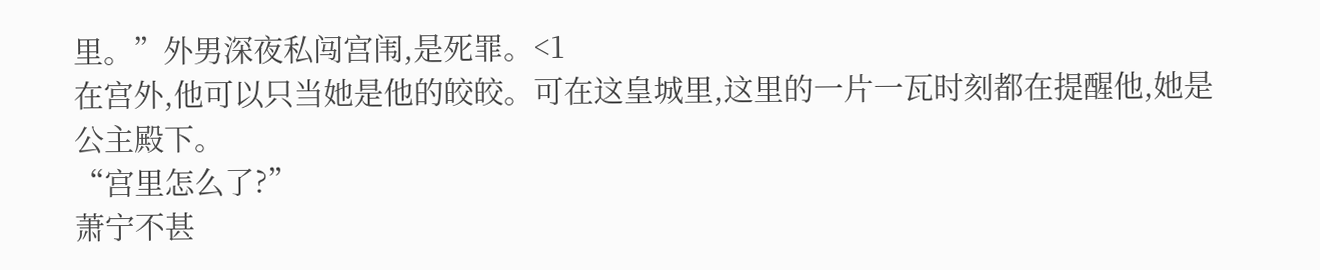里。”外男深夜私闯宫闱,是死罪。<1
在宫外,他可以只当她是他的皎皎。可在这皇城里,这里的一片一瓦时刻都在提醒他,她是公主殿下。
“宫里怎么了?”
萧宁不甚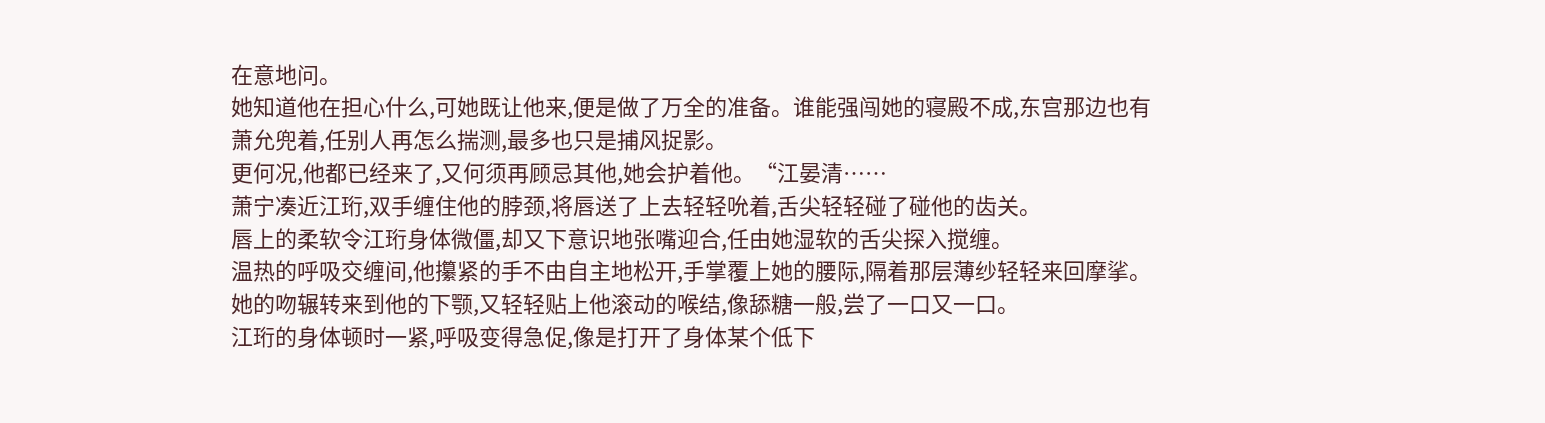在意地问。
她知道他在担心什么,可她既让他来,便是做了万全的准备。谁能强闯她的寝殿不成,东宫那边也有萧允兜着,任别人再怎么揣测,最多也只是捕风捉影。
更何况,他都已经来了,又何须再顾忌其他,她会护着他。“江晏清……
萧宁凑近江珩,双手缠住他的脖颈,将唇送了上去轻轻吮着,舌尖轻轻碰了碰他的齿关。
唇上的柔软令江珩身体微僵,却又下意识地张嘴迎合,任由她湿软的舌尖探入搅缠。
温热的呼吸交缠间,他攥紧的手不由自主地松开,手掌覆上她的腰际,隔着那层薄纱轻轻来回摩挲。
她的吻辗转来到他的下颚,又轻轻贴上他滚动的喉结,像舔糖一般,尝了一口又一口。
江珩的身体顿时一紧,呼吸变得急促,像是打开了身体某个低下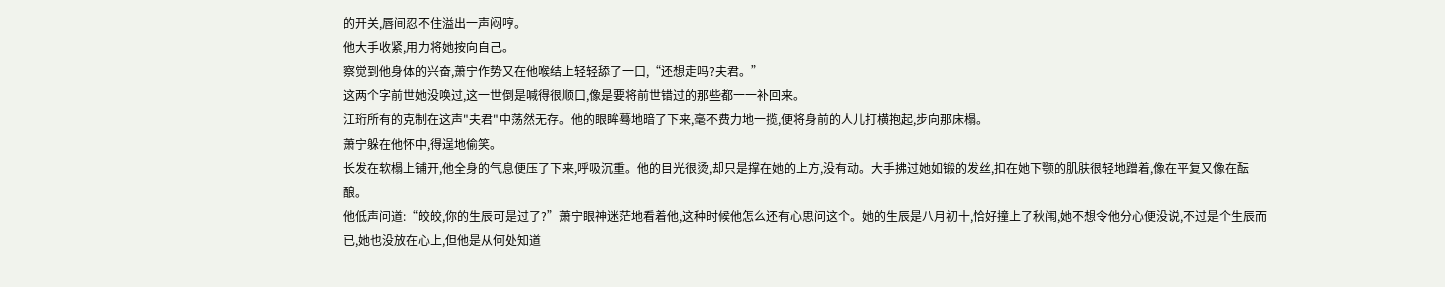的开关,唇间忍不住溢出一声闷哼。
他大手收紧,用力将她按向自己。
察觉到他身体的兴奋,萧宁作势又在他喉结上轻轻舔了一口,“还想走吗?夫君。”
这两个字前世她没唤过,这一世倒是喊得很顺口,像是要将前世错过的那些都一一补回来。
江珩所有的克制在这声"夫君"中荡然无存。他的眼眸蓦地暗了下来,毫不费力地一揽,便将身前的人儿打横抱起,步向那床榻。
萧宁躲在他怀中,得逞地偷笑。
长发在软榻上铺开,他全身的气息便压了下来,呼吸沉重。他的目光很烫,却只是撑在她的上方,没有动。大手拂过她如锻的发丝,扣在她下颚的肌肤很轻地蹭着,像在平复又像在酝酿。
他低声问道:“皎皎,你的生辰可是过了?”萧宁眼神迷茫地看着他,这种时候他怎么还有心思问这个。她的生辰是八月初十,恰好撞上了秋闱,她不想令他分心便没说,不过是个生辰而已,她也没放在心上,但他是从何处知道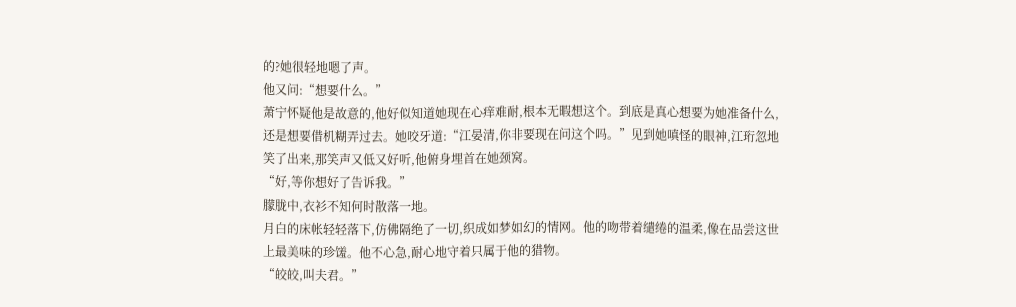的?她很轻地嗯了声。
他又问:“想要什么。”
萧宁怀疑他是故意的,他好似知道她现在心痒难耐,根本无暇想这个。到底是真心想要为她准备什么,还是想要借机糊弄过去。她咬牙道:“江晏清,你非要现在问这个吗。”见到她嗔怪的眼神,江珩忽地笑了出来,那笑声又低又好听,他俯身埋首在她颈窝。
“好,等你想好了告诉我。”
朦胧中,衣衫不知何时散落一地。
月白的床帐轻轻落下,仿佛隔绝了一切,织成如梦如幻的情网。他的吻带着缱绻的温柔,像在品尝这世上最美味的珍馐。他不心急,耐心地守着只属于他的猎物。
“皎皎,叫夫君。”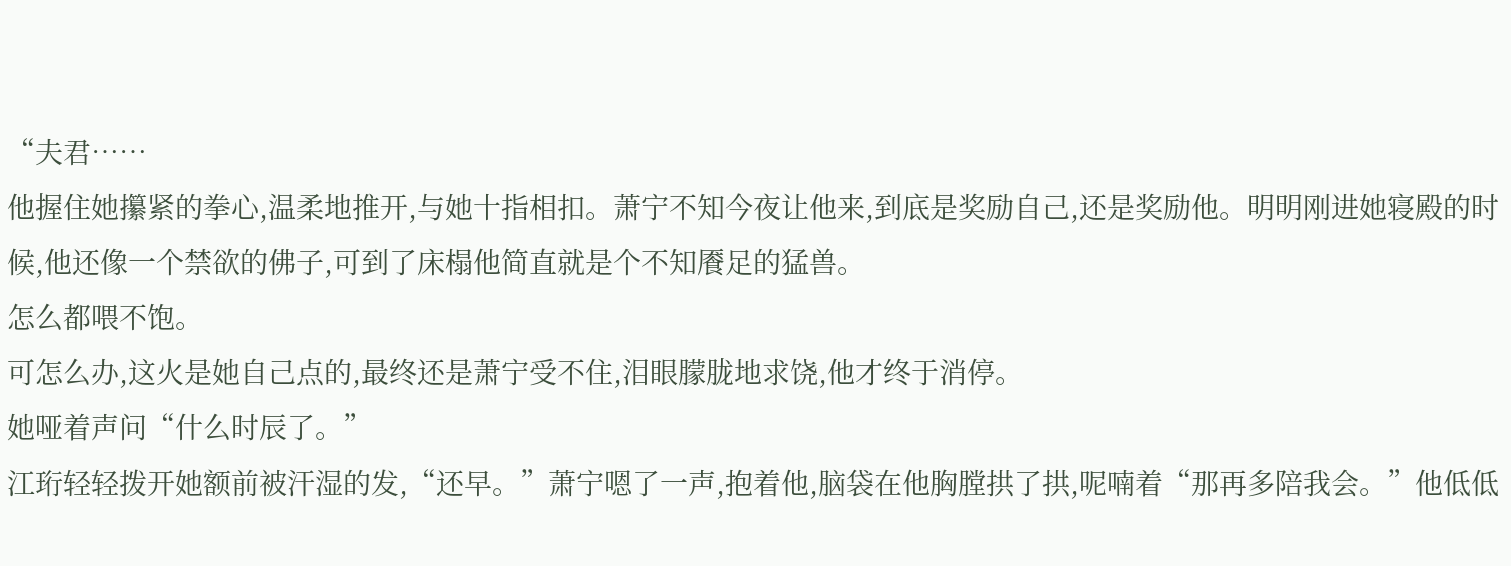“夫君……
他握住她攥紧的拳心,温柔地推开,与她十指相扣。萧宁不知今夜让他来,到底是奖励自己,还是奖励他。明明刚进她寝殿的时候,他还像一个禁欲的佛子,可到了床榻他简直就是个不知餍足的猛兽。
怎么都喂不饱。
可怎么办,这火是她自己点的,最终还是萧宁受不住,泪眼朦胧地求饶,他才终于消停。
她哑着声问“什么时辰了。”
江珩轻轻拨开她额前被汗湿的发,“还早。”萧宁嗯了一声,抱着他,脑袋在他胸膛拱了拱,呢喃着“那再多陪我会。”他低低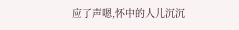应了声嗯,怀中的人儿沉沉